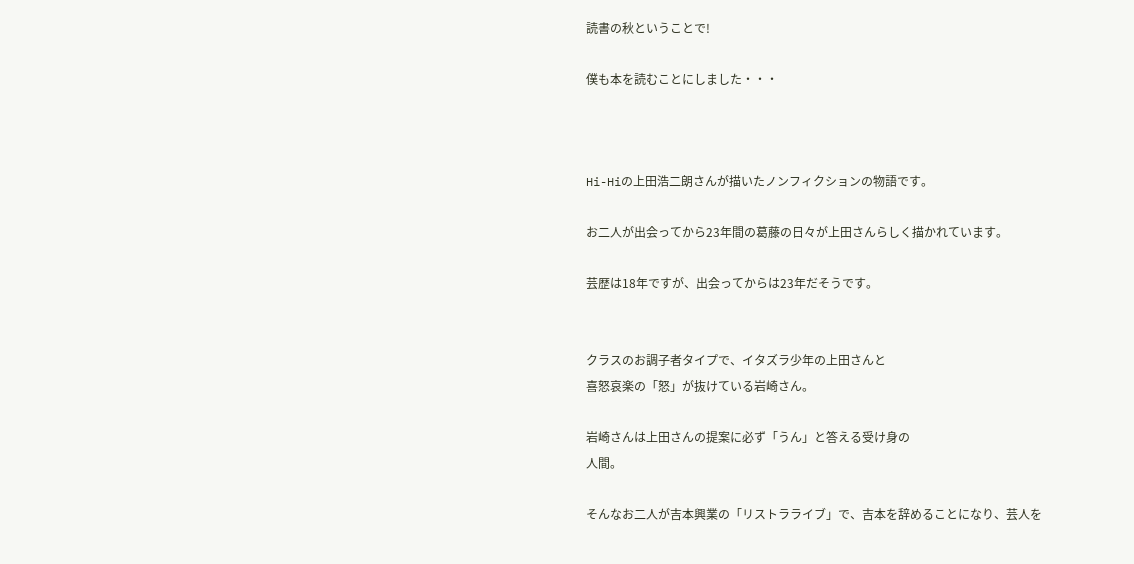読書の秋ということで!

僕も本を読むことにしました・・・



Hi-Hiの上田浩二朗さんが描いたノンフィクションの物語です。

お二人が出会ってから23年間の葛藤の日々が上田さんらしく描かれています。

芸歴は18年ですが、出会ってからは23年だそうです。


クラスのお調子者タイプで、イタズラ少年の上田さんと
喜怒哀楽の「怒」が抜けている岩崎さん。

岩崎さんは上田さんの提案に必ず「うん」と答える受け身の
人間。

そんなお二人が吉本興業の「リストラライブ」で、吉本を辞めることになり、芸人を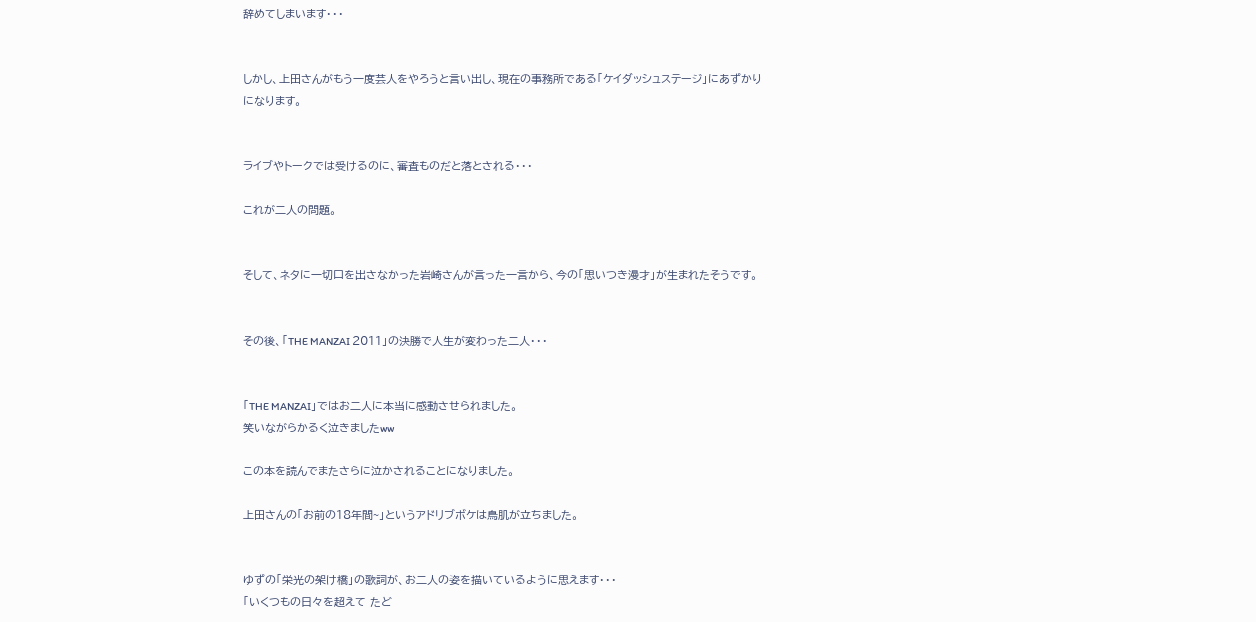辞めてしまいます・・・


しかし、上田さんがもう一度芸人をやろうと言い出し、現在の事務所である「ケイダッシュステージ」にあずかりになります。


ライブやトークでは受けるのに、審査ものだと落とされる・・・

これが二人の問題。


そして、ネタに一切口を出さなかった岩崎さんが言った一言から、今の「思いつき漫才」が生まれたそうです。


その後、「THE MANZAI 2011」の決勝で人生が変わった二人・・・


「THE MANZAI」ではお二人に本当に感動させられました。
笑いながらかるく泣きましたww

この本を読んでまたさらに泣かされることになりました。

上田さんの「お前の18年間~」というアドリブボケは鳥肌が立ちました。


ゆずの「栄光の架け橋」の歌詞が、お二人の姿を描いているように思えます・・・
「いくつもの日々を超えて たど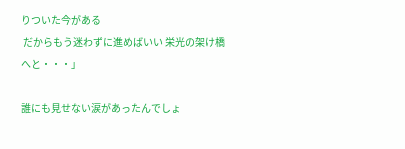りついた今がある
 だからもう迷わずに進めばいい 栄光の架け橋へと・・・」

誰にも見せない涙があったんでしょ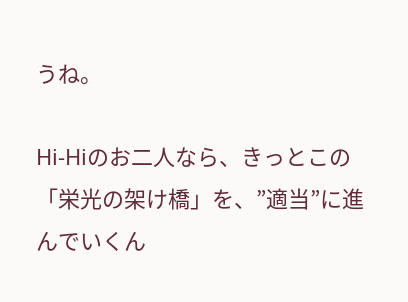うね。

Hi-Hiのお二人なら、きっとこの「栄光の架け橋」を、”適当”に進んでいくん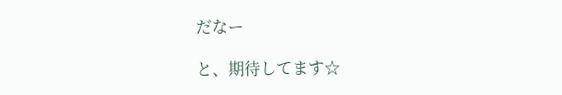だなー

と、期待してます☆